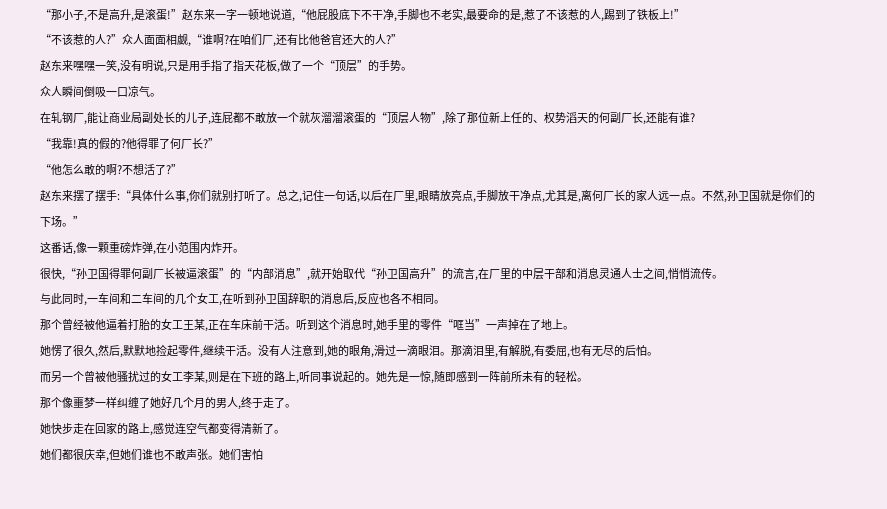“那小子,不是高升,是滚蛋!”赵东来一字一顿地说道,“他屁股底下不干净,手脚也不老实,最要命的是,惹了不该惹的人,踢到了铁板上!”
“不该惹的人?”众人面面相觑,“谁啊?在咱们厂,还有比他爸官还大的人?”
赵东来嘿嘿一笑,没有明说,只是用手指了指天花板,做了一个“顶层”的手势。
众人瞬间倒吸一口凉气。
在轧钢厂,能让商业局副处长的儿子,连屁都不敢放一个就灰溜溜滚蛋的“顶层人物”,除了那位新上任的、权势滔天的何副厂长,还能有谁?
“我靠!真的假的?他得罪了何厂长?”
“他怎么敢的啊?不想活了?”
赵东来摆了摆手:“具体什么事,你们就别打听了。总之,记住一句话,以后在厂里,眼睛放亮点,手脚放干净点,尤其是,离何厂长的家人远一点。不然,孙卫国就是你们的下场。”
这番话,像一颗重磅炸弹,在小范围内炸开。
很快,“孙卫国得罪何副厂长被逼滚蛋”的“内部消息”,就开始取代“孙卫国高升”的流言,在厂里的中层干部和消息灵通人士之间,悄悄流传。
与此同时,一车间和二车间的几个女工,在听到孙卫国辞职的消息后,反应也各不相同。
那个曾经被他逼着打胎的女工王某,正在车床前干活。听到这个消息时,她手里的零件“哐当”一声掉在了地上。
她愣了很久,然后,默默地捡起零件,继续干活。没有人注意到,她的眼角,滑过一滴眼泪。那滴泪里,有解脱,有委屈,也有无尽的后怕。
而另一个曾被他骚扰过的女工李某,则是在下班的路上,听同事说起的。她先是一惊,随即感到一阵前所未有的轻松。
那个像噩梦一样纠缠了她好几个月的男人,终于走了。
她快步走在回家的路上,感觉连空气都变得清新了。
她们都很庆幸,但她们谁也不敢声张。她们害怕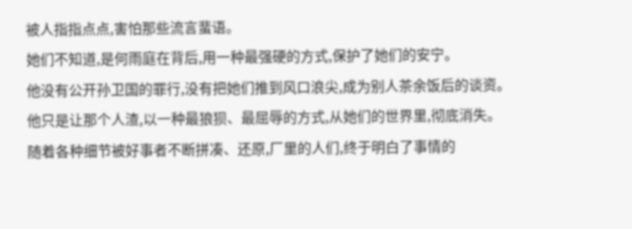被人指指点点,害怕那些流言蜚语。
她们不知道,是何雨庭在背后,用一种最强硬的方式,保护了她们的安宁。
他没有公开孙卫国的罪行,没有把她们推到风口浪尖,成为别人茶余饭后的谈资。
他只是让那个人渣,以一种最狼狈、最屈辱的方式,从她们的世界里,彻底消失。
随着各种细节被好事者不断拼凑、还原,厂里的人们,终于明白了事情的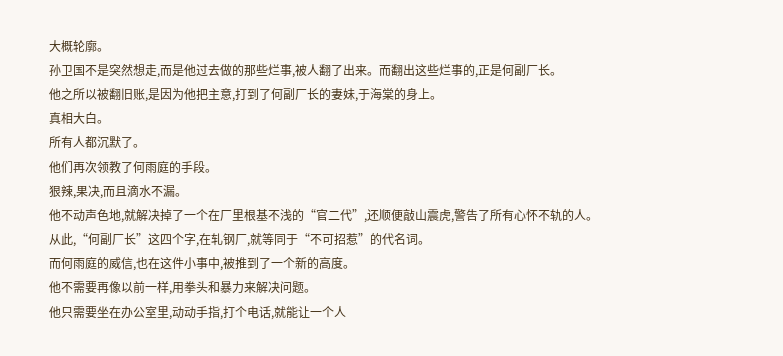大概轮廓。
孙卫国不是突然想走,而是他过去做的那些烂事,被人翻了出来。而翻出这些烂事的,正是何副厂长。
他之所以被翻旧账,是因为他把主意,打到了何副厂长的妻妹,于海棠的身上。
真相大白。
所有人都沉默了。
他们再次领教了何雨庭的手段。
狠辣,果决,而且滴水不漏。
他不动声色地,就解决掉了一个在厂里根基不浅的“官二代”,还顺便敲山震虎,警告了所有心怀不轨的人。
从此,“何副厂长”这四个字,在轧钢厂,就等同于“不可招惹”的代名词。
而何雨庭的威信,也在这件小事中,被推到了一个新的高度。
他不需要再像以前一样,用拳头和暴力来解决问题。
他只需要坐在办公室里,动动手指,打个电话,就能让一个人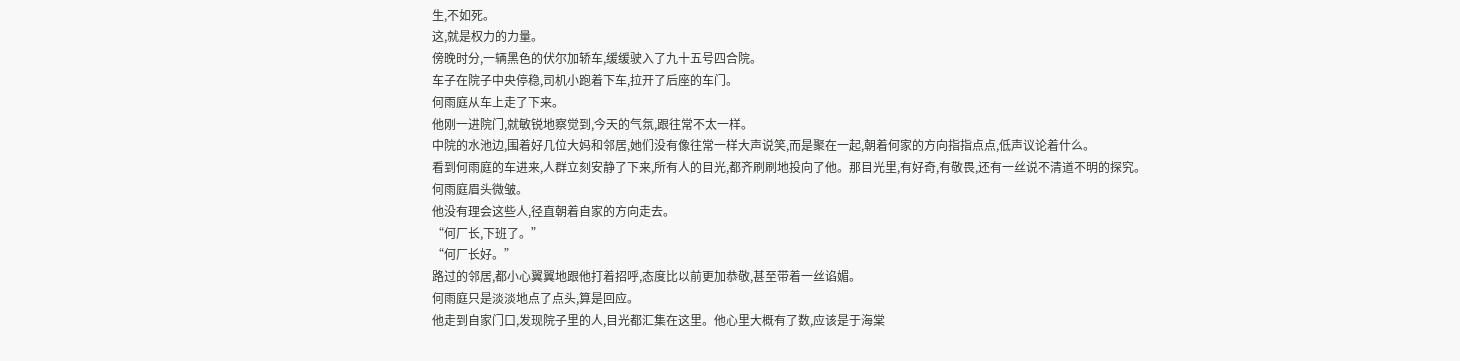生,不如死。
这,就是权力的力量。
傍晚时分,一辆黑色的伏尔加轿车,缓缓驶入了九十五号四合院。
车子在院子中央停稳,司机小跑着下车,拉开了后座的车门。
何雨庭从车上走了下来。
他刚一进院门,就敏锐地察觉到,今天的气氛,跟往常不太一样。
中院的水池边,围着好几位大妈和邻居,她们没有像往常一样大声说笑,而是聚在一起,朝着何家的方向指指点点,低声议论着什么。
看到何雨庭的车进来,人群立刻安静了下来,所有人的目光,都齐刷刷地投向了他。那目光里,有好奇,有敬畏,还有一丝说不清道不明的探究。
何雨庭眉头微皱。
他没有理会这些人,径直朝着自家的方向走去。
“何厂长,下班了。”
“何厂长好。”
路过的邻居,都小心翼翼地跟他打着招呼,态度比以前更加恭敬,甚至带着一丝谄媚。
何雨庭只是淡淡地点了点头,算是回应。
他走到自家门口,发现院子里的人,目光都汇集在这里。他心里大概有了数,应该是于海棠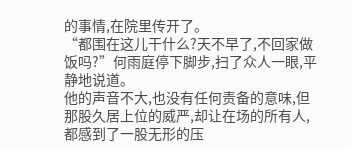的事情,在院里传开了。
“都围在这儿干什么?天不早了,不回家做饭吗?”何雨庭停下脚步,扫了众人一眼,平静地说道。
他的声音不大,也没有任何责备的意味,但那股久居上位的威严,却让在场的所有人,都感到了一股无形的压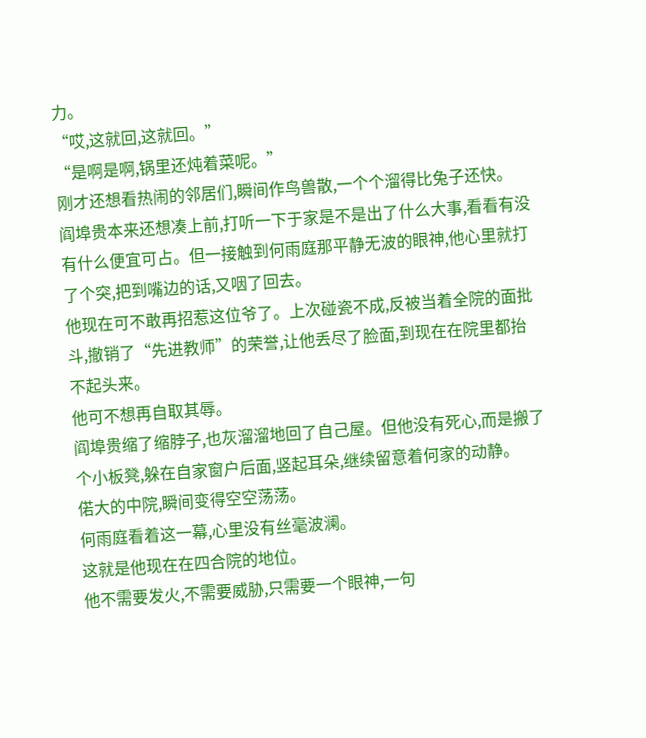力。
“哎,这就回,这就回。”
“是啊是啊,锅里还炖着菜呢。”
刚才还想看热闹的邻居们,瞬间作鸟兽散,一个个溜得比兔子还快。
阎埠贵本来还想凑上前,打听一下于家是不是出了什么大事,看看有没有什么便宜可占。但一接触到何雨庭那平静无波的眼神,他心里就打了个突,把到嘴边的话,又咽了回去。
他现在可不敢再招惹这位爷了。上次碰瓷不成,反被当着全院的面批斗,撤销了“先进教师”的荣誉,让他丢尽了脸面,到现在在院里都抬不起头来。
他可不想再自取其辱。
阎埠贵缩了缩脖子,也灰溜溜地回了自己屋。但他没有死心,而是搬了个小板凳,躲在自家窗户后面,竖起耳朵,继续留意着何家的动静。
偌大的中院,瞬间变得空空荡荡。
何雨庭看着这一幕,心里没有丝毫波澜。
这就是他现在在四合院的地位。
他不需要发火,不需要威胁,只需要一个眼神,一句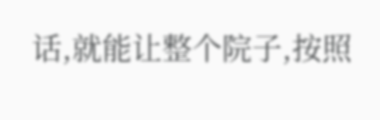话,就能让整个院子,按照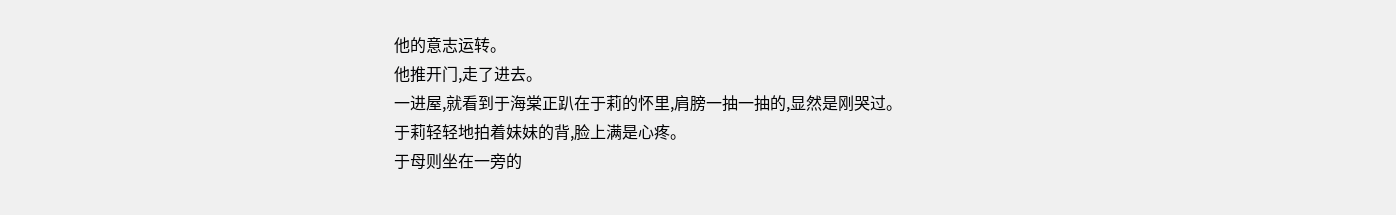他的意志运转。
他推开门,走了进去。
一进屋,就看到于海棠正趴在于莉的怀里,肩膀一抽一抽的,显然是刚哭过。
于莉轻轻地拍着妹妹的背,脸上满是心疼。
于母则坐在一旁的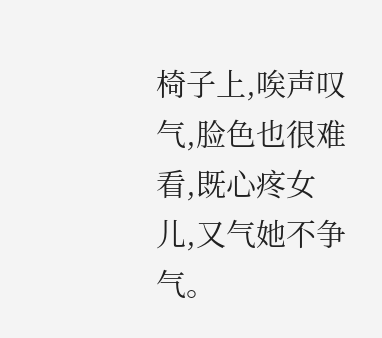椅子上,唉声叹气,脸色也很难看,既心疼女儿,又气她不争气。